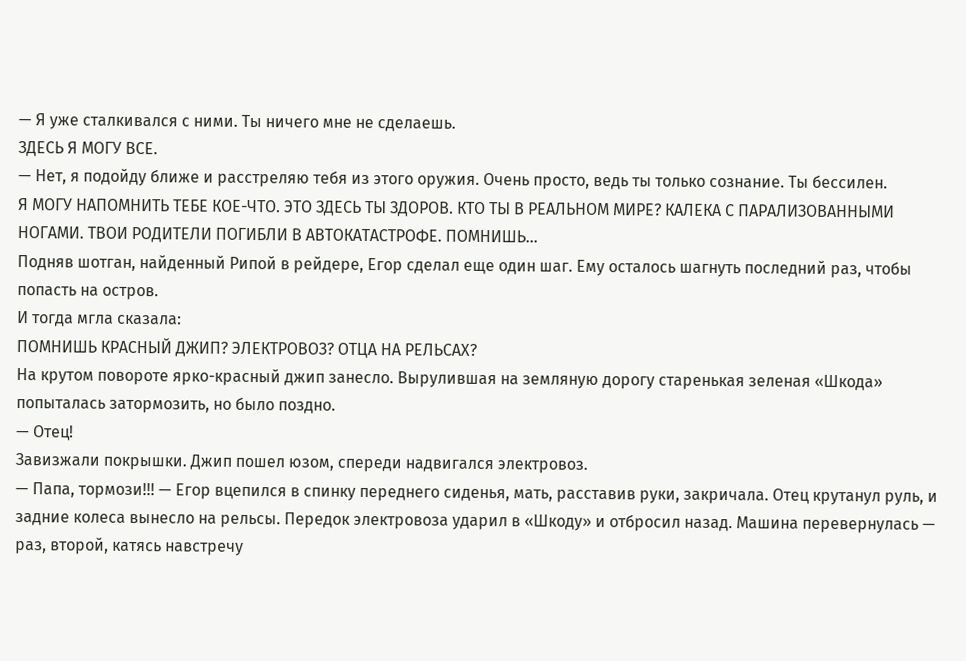— Я уже сталкивался с ними. Ты ничего мне не сделаешь.
ЗДЕСЬ Я МОГУ ВСЕ.
— Нет, я подойду ближе и расстреляю тебя из этого оружия. Очень просто, ведь ты только сознание. Ты бессилен.
Я МОГУ НАПОМНИТЬ ТЕБЕ КОЕ-ЧТО. ЭТО ЗДЕСЬ ТЫ ЗДОРОВ. КТО ТЫ В РЕАЛЬНОМ МИРЕ? КАЛЕКА С ПАРАЛИЗОВАННЫМИ НОГАМИ. ТВОИ РОДИТЕЛИ ПОГИБЛИ В АВТОКАТАСТРОФЕ. ПОМНИШЬ…
Подняв шотган, найденный Рипой в рейдере, Егор сделал еще один шаг. Ему осталось шагнуть последний раз, чтобы попасть на остров.
И тогда мгла сказала:
ПОМНИШЬ КРАСНЫЙ ДЖИП? ЭЛЕКТРОВОЗ? ОТЦА НА РЕЛЬСАХ?
На крутом повороте ярко-красный джип занесло. Вырулившая на земляную дорогу старенькая зеленая «Шкода» попыталась затормозить, но было поздно.
— Отец!
Завизжали покрышки. Джип пошел юзом, спереди надвигался электровоз.
— Папа, тормози!!! — Егор вцепился в спинку переднего сиденья, мать, расставив руки, закричала. Отец крутанул руль, и задние колеса вынесло на рельсы. Передок электровоза ударил в «Шкоду» и отбросил назад. Машина перевернулась — раз, второй, катясь навстречу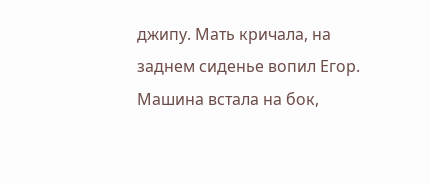джипу. Мать кричала, на заднем сиденье вопил Егор. Машина встала на бок,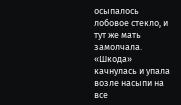осыпалось лобовое стекло, и тут же мать замолчала. «Шкода» качнулась и упала возле насыпи на все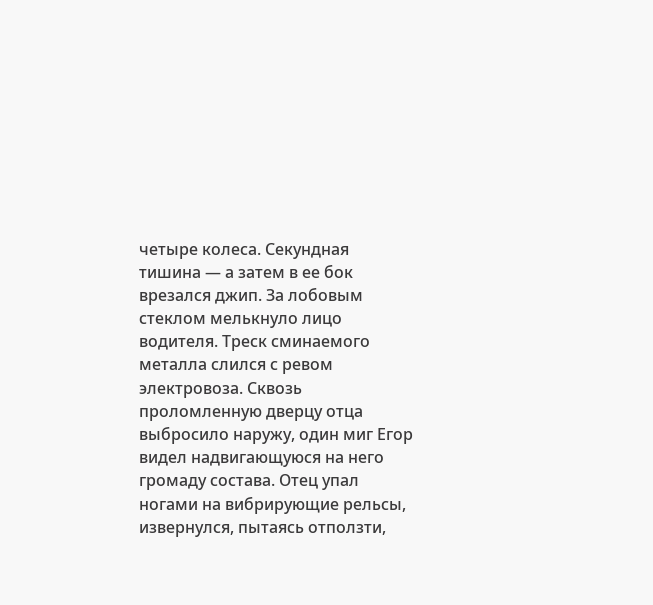четыре колеса. Секундная тишина — а затем в ее бок врезался джип. За лобовым стеклом мелькнуло лицо водителя. Треск сминаемого металла слился с ревом электровоза. Сквозь проломленную дверцу отца выбросило наружу, один миг Егор видел надвигающуюся на него громаду состава. Отец упал ногами на вибрирующие рельсы, извернулся, пытаясь отползти,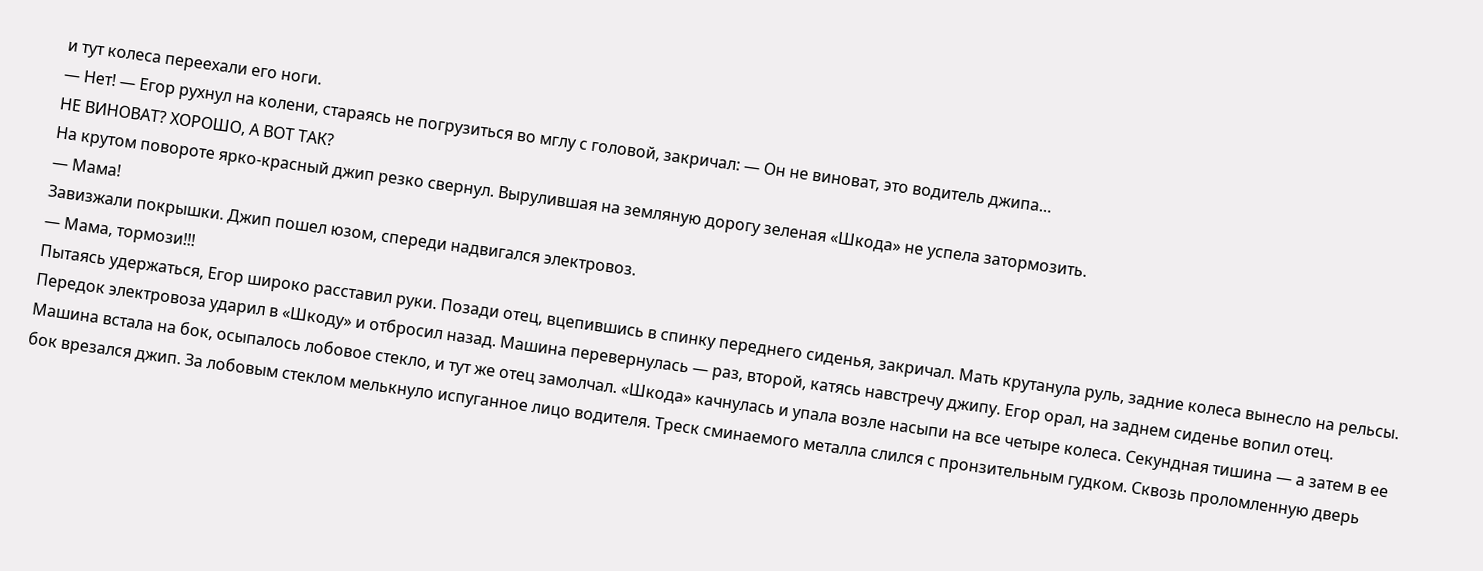и тут колеса переехали его ноги.
— Нет! — Егор рухнул на колени, стараясь не погрузиться во мглу с головой, закричал: — Он не виноват, это водитель джипа…
НЕ ВИНОВАТ? ХОРОШО, А ВОТ ТАК?
На крутом повороте ярко-красный джип резко свернул. Вырулившая на земляную дорогу зеленая «Шкода» не успела затормозить.
— Мама!
Завизжали покрышки. Джип пошел юзом, спереди надвигался электровоз.
— Мама, тормози!!!
Пытаясь удержаться, Егор широко расставил руки. Позади отец, вцепившись в спинку переднего сиденья, закричал. Мать крутанула руль, задние колеса вынесло на рельсы. Передок электровоза ударил в «Шкоду» и отбросил назад. Машина перевернулась — раз, второй, катясь навстречу джипу. Егор орал, на заднем сиденье вопил отец. Машина встала на бок, осыпалось лобовое стекло, и тут же отец замолчал. «Шкода» качнулась и упала возле насыпи на все четыре колеса. Секундная тишина — а затем в ее бок врезался джип. За лобовым стеклом мелькнуло испуганное лицо водителя. Треск сминаемого металла слился с пронзительным гудком. Сквозь проломленную дверь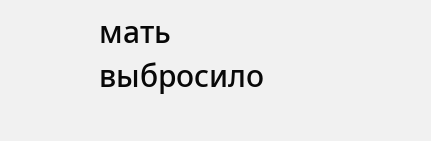мать выбросило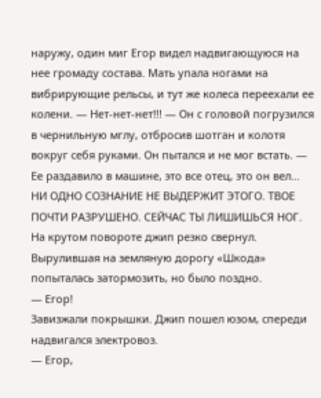наружу, один миг Егор видел надвигающуюся на нее громаду состава. Мать упала ногами на вибрирующие рельсы, и тут же колеса переехали ее колени. — Нет-нет-нет!!! — Он с головой погрузился в чернильную мглу, отбросив шотган и колотя вокруг себя руками. Он пытался и не мог встать. — Ее раздавило в машине, это все отец, это он вел…
НИ ОДНО СОЗНАНИЕ НЕ ВЫДЕРЖИТ ЭТОГО. ТВОЕ ПОЧТИ РАЗРУШЕНО. СЕЙЧАС ТЫ ЛИШИШЬСЯ НОГ.
На крутом повороте джип резко свернул. Вырулившая на земляную дорогу «Шкода» попыталась затормозить, но было поздно.
— Егор!
Завизжали покрышки. Джип пошел юзом, спереди надвигался электровоз.
— Егор,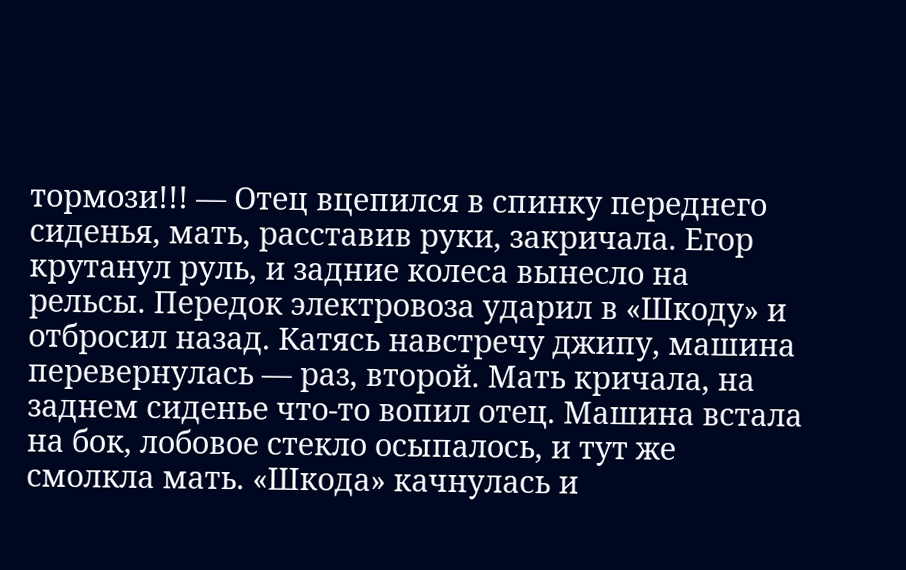тормози!!! — Отец вцепился в спинку переднего сиденья, мать, расставив руки, закричала. Егор крутанул руль, и задние колеса вынесло на рельсы. Передок электровоза ударил в «Шкоду» и отбросил назад. Катясь навстречу джипу, машина перевернулась — раз, второй. Мать кричала, на заднем сиденье что-то вопил отец. Машина встала на бок, лобовое стекло осыпалось, и тут же смолкла мать. «Шкода» качнулась и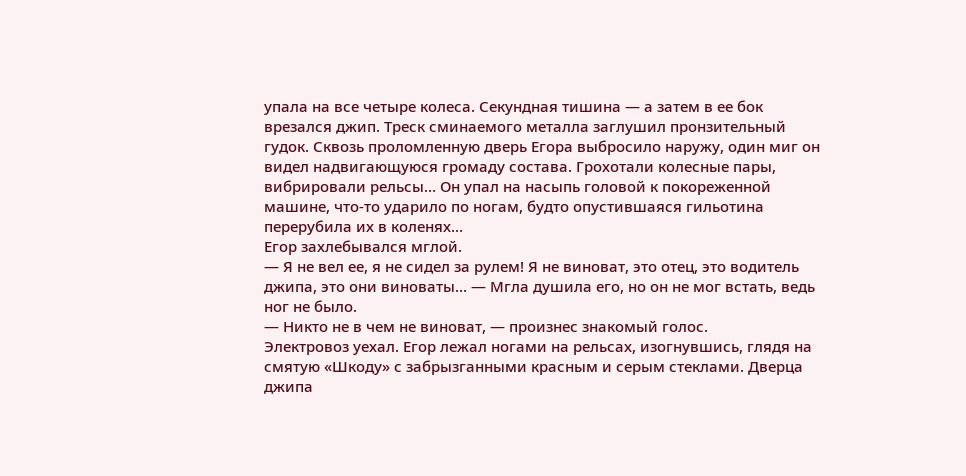упала на все четыре колеса. Секундная тишина — а затем в ее бок врезался джип. Треск сминаемого металла заглушил пронзительный гудок. Сквозь проломленную дверь Егора выбросило наружу, один миг он видел надвигающуюся громаду состава. Грохотали колесные пары, вибрировали рельсы… Он упал на насыпь головой к покореженной машине, что-то ударило по ногам, будто опустившаяся гильотина перерубила их в коленях…
Егор захлебывался мглой.
— Я не вел ее, я не сидел за рулем! Я не виноват, это отец, это водитель джипа, это они виноваты… — Мгла душила его, но он не мог встать, ведь ног не было.
— Никто не в чем не виноват, — произнес знакомый голос.
Электровоз уехал. Егор лежал ногами на рельсах, изогнувшись, глядя на смятую «Шкоду» с забрызганными красным и серым стеклами. Дверца джипа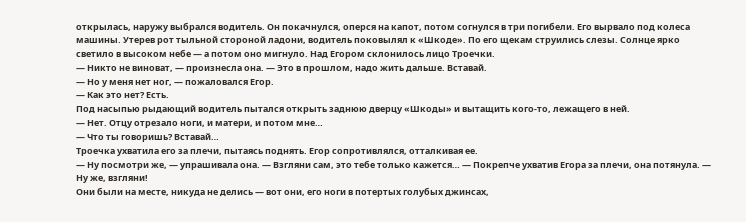открылась, наружу выбрался водитель. Он покачнулся, оперся на капот, потом согнулся в три погибели. Его вырвало под колеса машины. Утерев рот тыльной стороной ладони, водитель поковылял к «Шкоде». По его щекам струились слезы. Солнце ярко светило в высоком небе — а потом оно мигнуло. Над Егором склонилось лицо Троечки.
— Никто не виноват, — произнесла она. — Это в прошлом, надо жить дальше. Вставай.
— Но у меня нет ног, — пожаловался Егор.
— Как это нет? Есть.
Под насыпью рыдающий водитель пытался открыть заднюю дверцу «Шкоды» и вытащить кого-то, лежащего в ней.
— Нет. Отцу отрезало ноги, и матери, и потом мне…
— Что ты говоришь? Вставай…
Троечка ухватила его за плечи, пытаясь поднять. Егор сопротивлялся, отталкивая ее.
— Ну посмотри же, — упрашивала она. — Взгляни сам, это тебе только кажется… — Покрепче ухватив Егора за плечи, она потянула. — Ну же, взгляни!
Они были на месте, никуда не делись — вот они, его ноги в потертых голубых джинсах,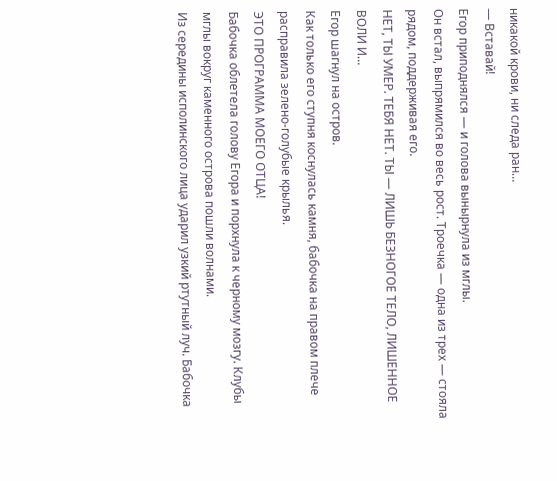никакой крови, ни следа ран…
— Вставай!
Егор приподнялся — и голова вынырнула из мглы.
Он встал, выпрямился во весь рост. Троечка — одна из трех — стояла рядом, поддерживая его.
НЕТ, ТЫ УМЕР. ТЕБЯ НЕТ. ТЫ — ЛИШЬ БЕЗНОГОЕ ТЕЛО, ЛИШЕННОЕ ВОЛИ И…
Егор шагнул на остров.
Как только его ступня коснулась камня, бабочка на правом плече расправила зелено-голубые крылья.
ЭТО ПРОГРАММА МОЕГО ОТЦА!
Бабочка облетела голову Егора и порхнула к черному мозгу. Клубы мглы вокруг каменного острова пошли волнами.
Из середины исполинского лица ударил узкий ртутный луч. Бабочка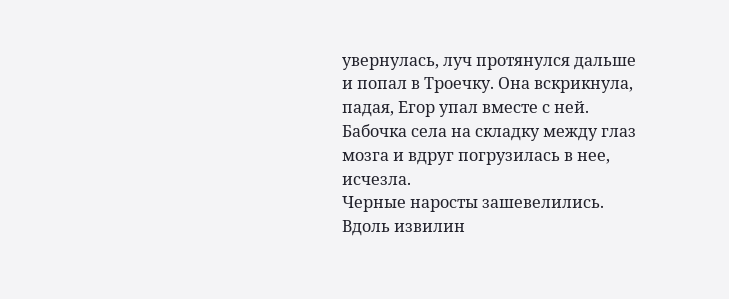увернулась, луч протянулся дальше и попал в Троечку. Она вскрикнула, падая, Егор упал вместе с ней.
Бабочка села на складку между глаз мозга и вдруг погрузилась в нее, исчезла.
Черные наросты зашевелились. Вдоль извилин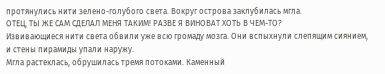протянулись нити зелено-голубого света. Вокруг острова заклубилась мгла.
ОТЕЦ, ТЫ ЖЕ САМ СДЕЛАЛ МЕНЯ ТАКИМ! РАЗВЕ Я ВИНОВАТ ХОТЬ В ЧЕМ-ТО?
Извивающиеся нити света обвили уже всю громаду мозга. Они вспыхнули слепящим сиянием, и стены пирамиды упали наружу.
Мгла растеклась, обрушилась тремя потоками. Каменный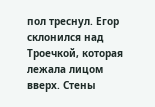пол треснул. Егор склонился над Троечкой, которая лежала лицом вверх. Стены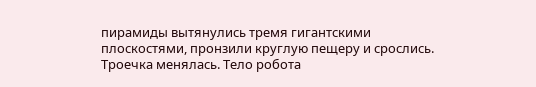пирамиды вытянулись тремя гигантскими плоскостями, пронзили круглую пещеру и срослись.
Троечка менялась. Тело робота